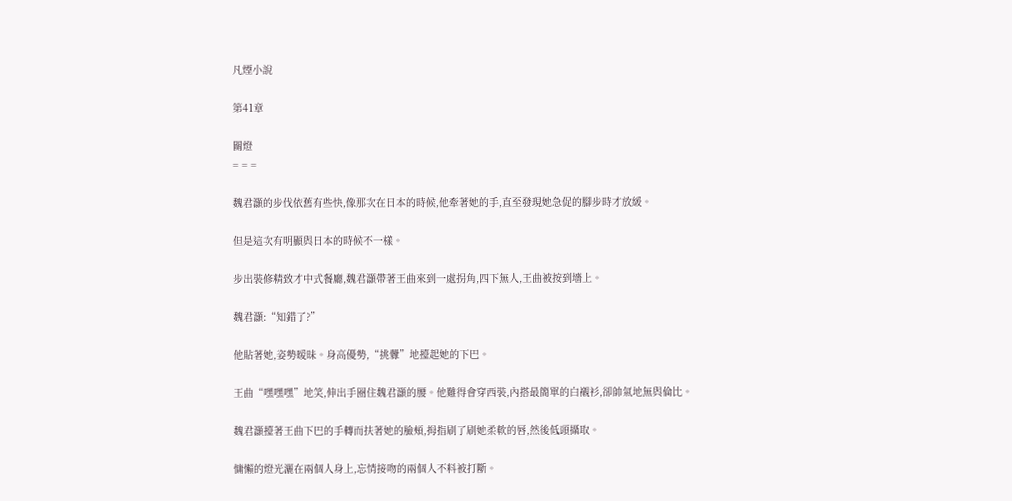凡煙小說

第41章

關燈
= = =

魏君灝的步伐依舊有些快,像那次在日本的時候,他牽著她的手,直至發現她急促的腳步時才放緩。

但是這次有明顯與日本的時候不一樣。

步出裝修精致才中式餐廳,魏君灝帶著王曲來到一處拐角,四下無人,王曲被按到墻上。

魏君灝:“知錯了?”

他貼著她,姿勢暧昧。身高優勢,“挑釁”地擡起她的下巴。

王曲“嘿嘿嘿”地笑,伸出手圈住魏君灝的腰。他難得會穿西裝,內搭最簡單的白襯衫,卻帥氣地無與倫比。

魏君灝擡著王曲下巴的手轉而扶著她的臉頰,拇指刷了刷她柔軟的唇,然後低頭攝取。

慵懶的燈光灑在兩個人身上,忘情接吻的兩個人不料被打斷。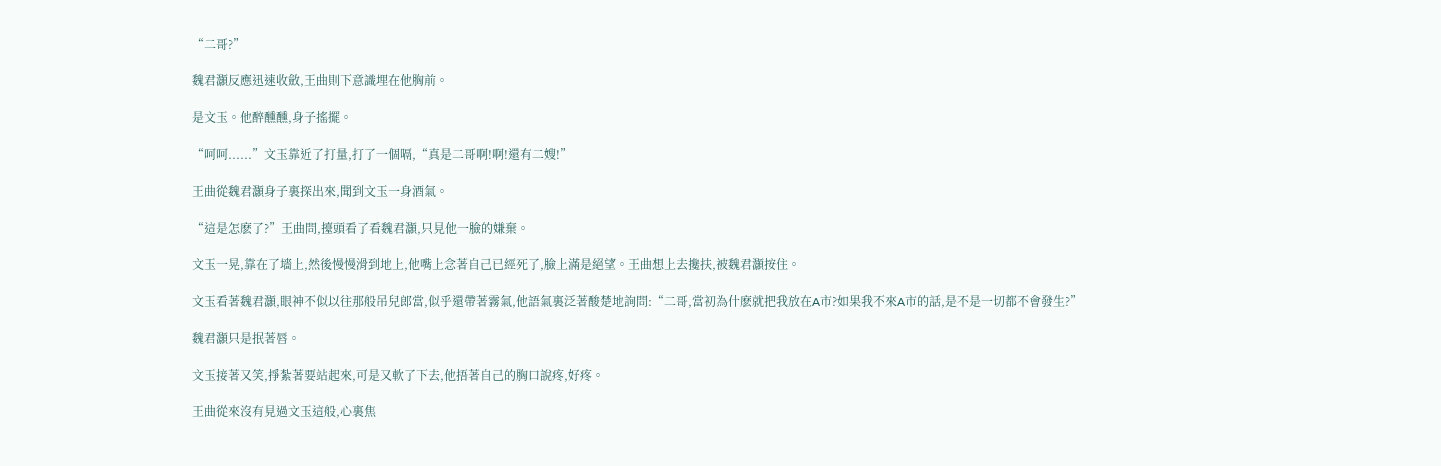“二哥?”

魏君灝反應迅速收斂,王曲則下意識埋在他胸前。

是文玉。他醉醺醺,身子搖擺。

“呵呵......”文玉靠近了打量,打了一個嗝,“真是二哥啊!啊!還有二嫂!”

王曲從魏君灝身子裏探出來,聞到文玉一身酒氣。

“這是怎麽了?”王曲問,擡頭看了看魏君灝,只見他一臉的嫌棄。

文玉一晃,靠在了墻上,然後慢慢滑到地上,他嘴上念著自己已經死了,臉上滿是絕望。王曲想上去攙扶,被魏君灝按住。

文玉看著魏君灝,眼神不似以往那般吊兒郎當,似乎還帶著霧氣,他語氣裏泛著酸楚地詢問:“二哥,當初為什麽就把我放在A市?如果我不來A市的話,是不是一切都不會發生?”

魏君灝只是抿著唇。

文玉接著又笑,掙紮著要站起來,可是又軟了下去,他捂著自己的胸口說疼,好疼。

王曲從來沒有見過文玉這般,心裏焦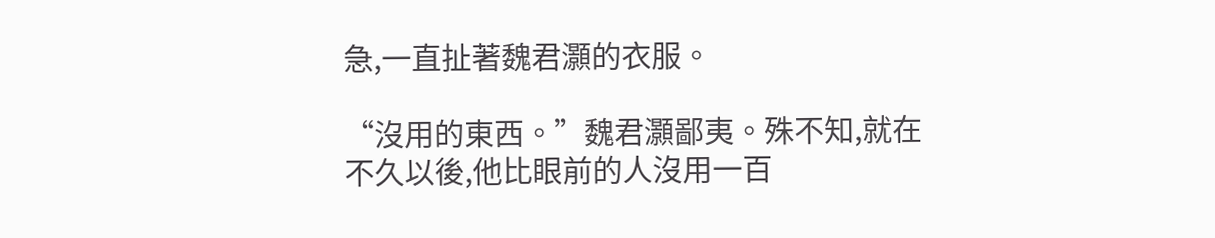急,一直扯著魏君灝的衣服。

“沒用的東西。”魏君灝鄙夷。殊不知,就在不久以後,他比眼前的人沒用一百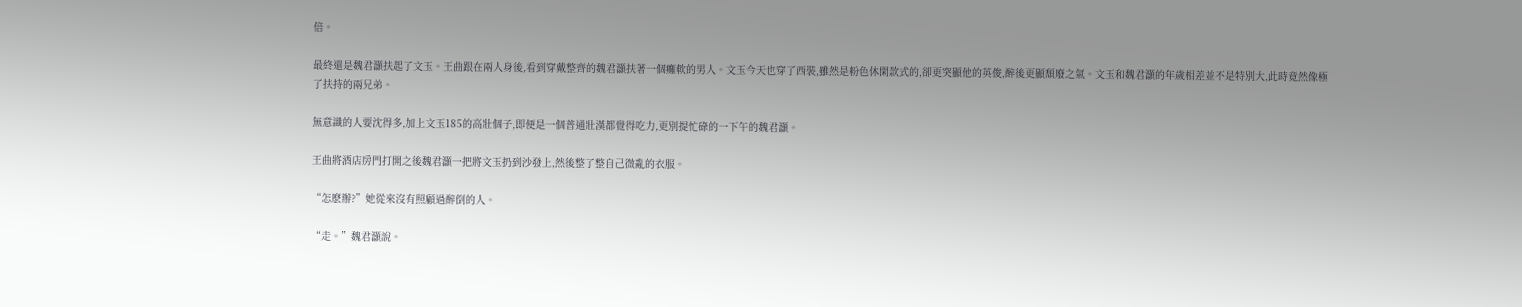倍。

最終還是魏君灝扶起了文玉。王曲跟在兩人身後,看到穿戴整齊的魏君灝扶著一個癱軟的男人。文玉今天也穿了西裝,雖然是粉色休閑款式的,卻更突顯他的英俊,醉後更顯頹廢之氣。文玉和魏君灝的年歲相差並不是特別大,此時竟然像極了扶持的兩兄弟。

無意識的人要沈得多,加上文玉185的高壯個子,即便是一個普通壯漢都覺得吃力,更別提忙碌的一下午的魏君灝。

王曲將酒店房門打開之後魏君灝一把將文玉扔到沙發上,然後整了整自己微亂的衣服。

“怎麽辦?”她從來沒有照顧過醉倒的人。

“走。”魏君灝說。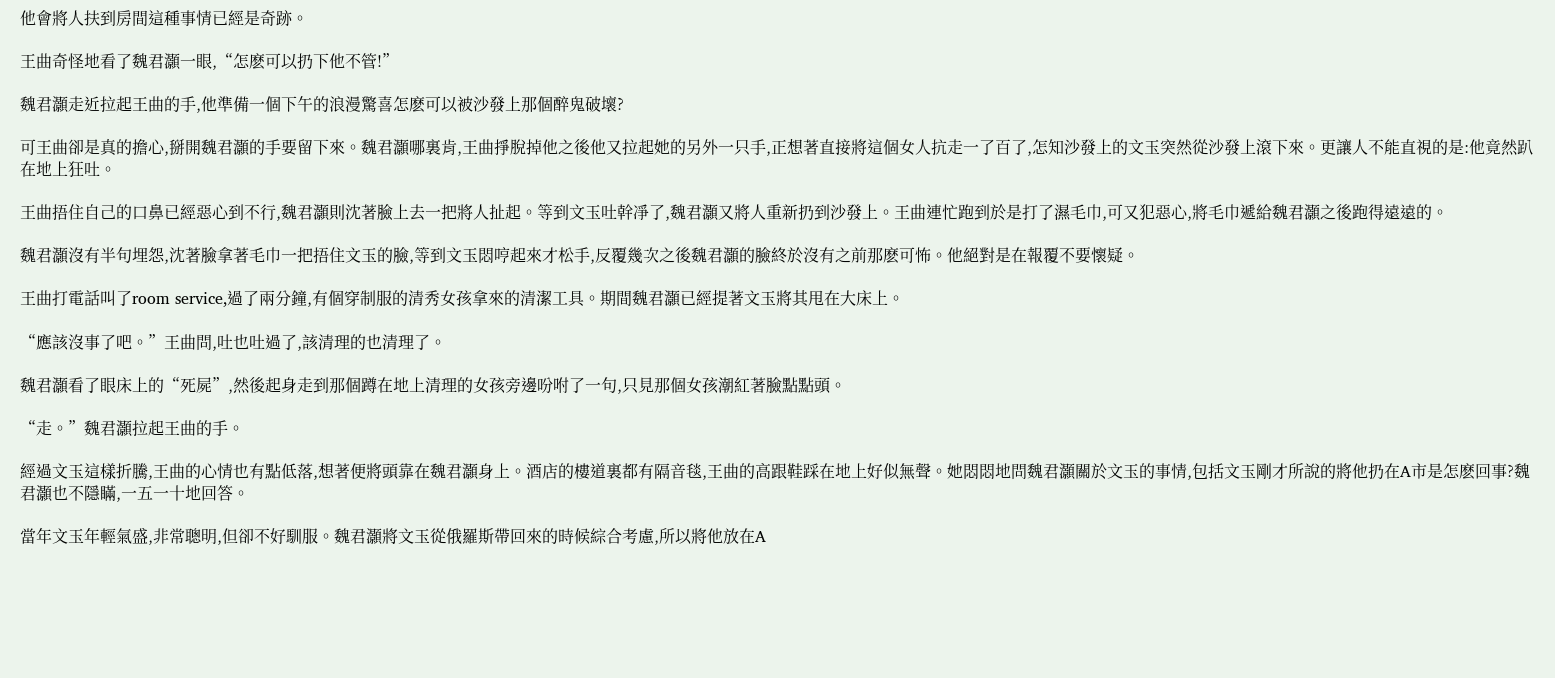他會將人扶到房間這種事情已經是奇跡。

王曲奇怪地看了魏君灝一眼,“怎麽可以扔下他不管!”

魏君灝走近拉起王曲的手,他準備一個下午的浪漫驚喜怎麽可以被沙發上那個醉鬼破壞?

可王曲卻是真的擔心,掰開魏君灝的手要留下來。魏君灝哪裏肯,王曲掙脫掉他之後他又拉起她的另外一只手,正想著直接將這個女人抗走一了百了,怎知沙發上的文玉突然從沙發上滾下來。更讓人不能直視的是:他竟然趴在地上狂吐。

王曲捂住自己的口鼻已經惡心到不行,魏君灝則沈著臉上去一把將人扯起。等到文玉吐幹凈了,魏君灝又將人重新扔到沙發上。王曲連忙跑到於是打了濕毛巾,可又犯惡心,將毛巾遞給魏君灝之後跑得遠遠的。

魏君灝沒有半句埋怨,沈著臉拿著毛巾一把捂住文玉的臉,等到文玉悶哼起來才松手,反覆幾次之後魏君灝的臉終於沒有之前那麽可怖。他絕對是在報覆不要懷疑。

王曲打電話叫了room service,過了兩分鐘,有個穿制服的清秀女孩拿來的清潔工具。期間魏君灝已經提著文玉將其甩在大床上。

“應該沒事了吧。”王曲問,吐也吐過了,該清理的也清理了。

魏君灝看了眼床上的“死屍”,然後起身走到那個蹲在地上清理的女孩旁邊吩咐了一句,只見那個女孩潮紅著臉點點頭。

“走。”魏君灝拉起王曲的手。

經過文玉這樣折騰,王曲的心情也有點低落,想著便將頭靠在魏君灝身上。酒店的樓道裏都有隔音毯,王曲的高跟鞋踩在地上好似無聲。她悶悶地問魏君灝關於文玉的事情,包括文玉剛才所說的將他扔在A市是怎麽回事?魏君灝也不隱瞞,一五一十地回答。

當年文玉年輕氣盛,非常聰明,但卻不好馴服。魏君灝將文玉從俄羅斯帶回來的時候綜合考慮,所以將他放在A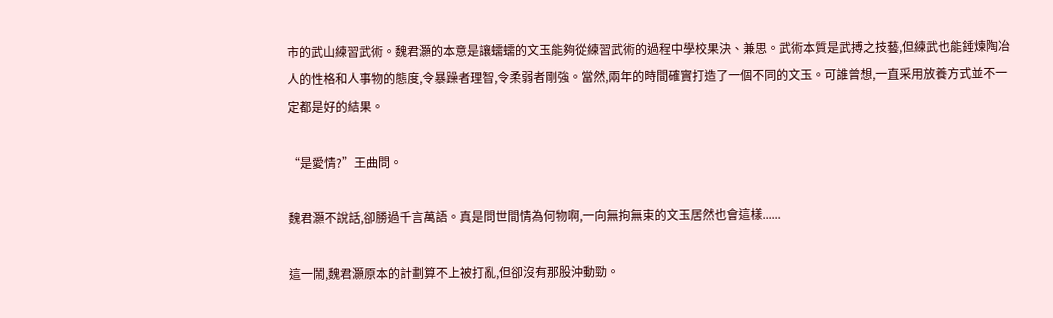市的武山練習武術。魏君灝的本意是讓蠕蠕的文玉能夠從練習武術的過程中學校果決、兼思。武術本質是武搏之技藝,但練武也能錘煉陶冶人的性格和人事物的態度,令暴躁者理智,令柔弱者剛強。當然,兩年的時間確實打造了一個不同的文玉。可誰曾想,一直采用放養方式並不一定都是好的結果。

“是愛情?”王曲問。

魏君灝不說話,卻勝過千言萬語。真是問世間情為何物啊,一向無拘無束的文玉居然也會這樣......

這一鬧,魏君灝原本的計劃算不上被打亂,但卻沒有那股沖動勁。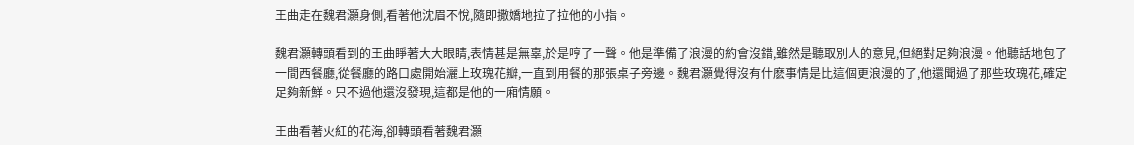王曲走在魏君灝身側,看著他沈眉不悅,隨即撒嬌地拉了拉他的小指。

魏君灝轉頭看到的王曲睜著大大眼睛,表情甚是無辜,於是哼了一聲。他是準備了浪漫的約會沒錯,雖然是聽取別人的意見,但絕對足夠浪漫。他聽話地包了一間西餐廳,從餐廳的路口處開始灑上玫瑰花瓣,一直到用餐的那張桌子旁邊。魏君灝覺得沒有什麽事情是比這個更浪漫的了,他還聞過了那些玫瑰花,確定足夠新鮮。只不過他還沒發現,這都是他的一廂情願。

王曲看著火紅的花海,卻轉頭看著魏君灝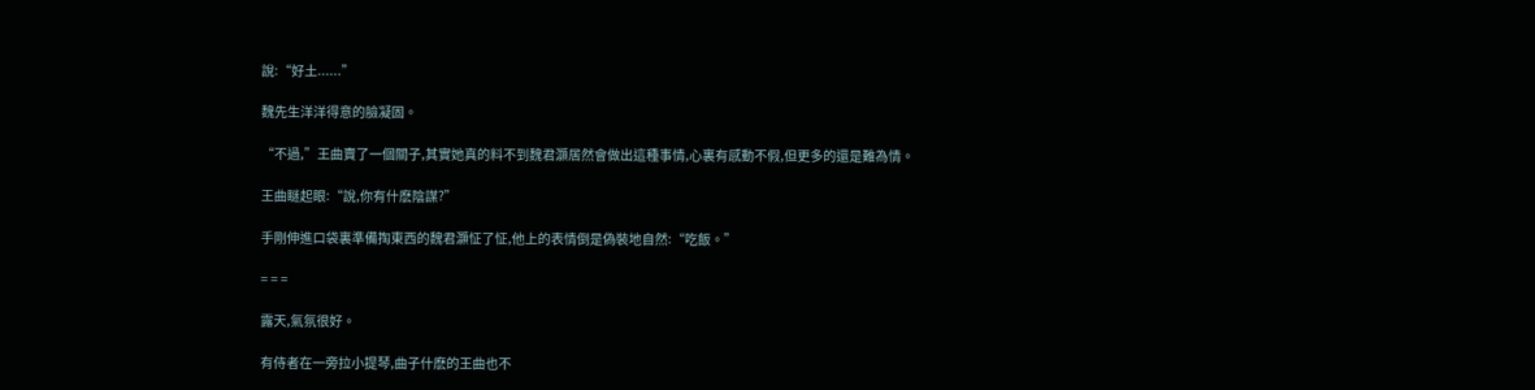說:“好土......”

魏先生洋洋得意的臉凝固。

“不過,”王曲賣了一個關子,其實她真的料不到魏君灝居然會做出這種事情,心裏有感動不假,但更多的還是難為情。

王曲瞇起眼:“說,你有什麽陰謀?”

手剛伸進口袋裏準備掏東西的魏君灝怔了怔,他上的表情倒是偽裝地自然:“吃飯。”

= = =

露天,氣氛很好。

有侍者在一旁拉小提琴,曲子什麽的王曲也不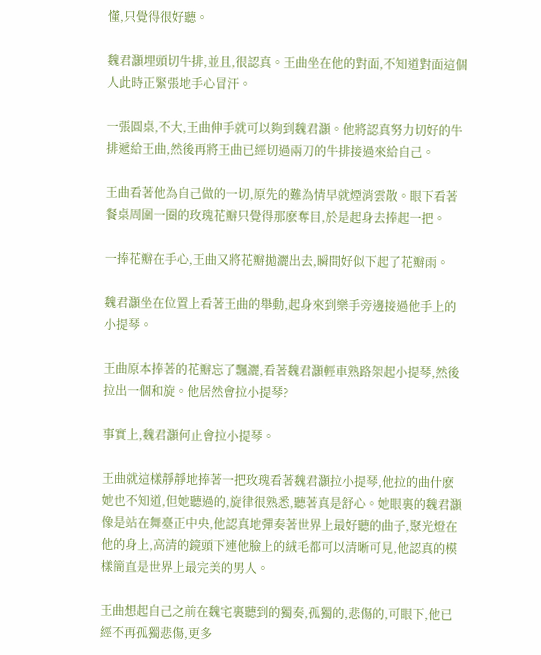懂,只覺得很好聽。

魏君灝埋頭切牛排,並且,很認真。王曲坐在他的對面,不知道對面這個人此時正緊張地手心冒汗。

一張圓桌,不大,王曲伸手就可以夠到魏君灝。他將認真努力切好的牛排遞給王曲,然後再將王曲已經切過兩刀的牛排接過來給自己。

王曲看著他為自己做的一切,原先的難為情早就煙消雲散。眼下看著餐桌周圍一圈的玫瑰花瓣只覺得那麽奪目,於是起身去捧起一把。

一捧花瓣在手心,王曲又將花瓣拋灑出去,瞬間好似下起了花瓣雨。

魏君灝坐在位置上看著王曲的舉動,起身來到樂手旁邊接過他手上的小提琴。

王曲原本捧著的花瓣忘了飄灑,看著魏君灝輕車熟路架起小提琴,然後拉出一個和旋。他居然會拉小提琴?

事實上,魏君灝何止會拉小提琴。

王曲就這樣靜靜地捧著一把玫瑰看著魏君灝拉小提琴,他拉的曲什麽她也不知道,但她聽過的,旋律很熟悉,聽著真是舒心。她眼裏的魏君灝像是站在舞臺正中央,他認真地彈奏著世界上最好聽的曲子,聚光燈在他的身上,高清的鏡頭下連他臉上的絨毛都可以清晰可見,他認真的模樣簡直是世界上最完美的男人。

王曲想起自己之前在魏宅裏聽到的獨奏,孤獨的,悲傷的,可眼下,他已經不再孤獨悲傷,更多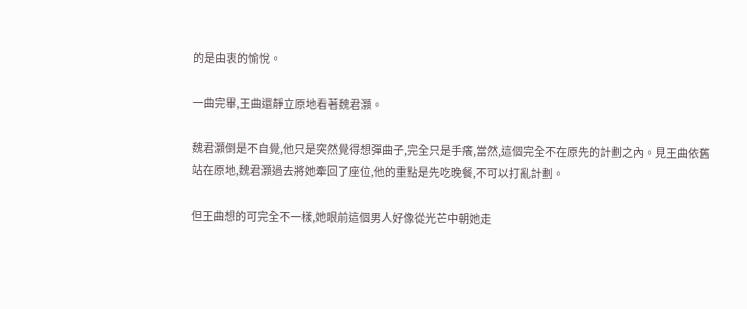的是由衷的愉悅。

一曲完畢,王曲還靜立原地看著魏君灝。

魏君灝倒是不自覺,他只是突然覺得想彈曲子,完全只是手癢,當然,這個完全不在原先的計劃之內。見王曲依舊站在原地,魏君灝過去將她牽回了座位,他的重點是先吃晚餐,不可以打亂計劃。

但王曲想的可完全不一樣,她眼前這個男人好像從光芒中朝她走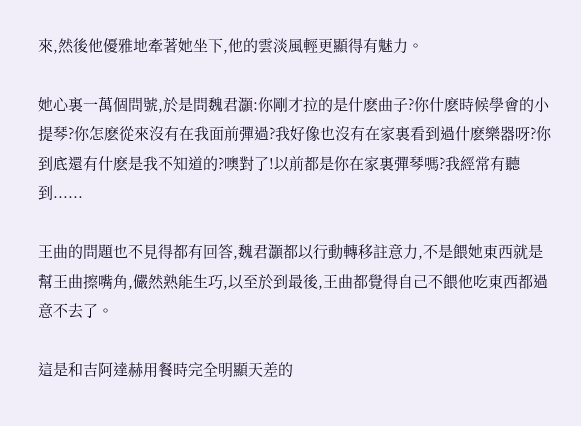來,然後他優雅地牽著她坐下,他的雲淡風輕更顯得有魅力。

她心裏一萬個問號,於是問魏君灝:你剛才拉的是什麽曲子?你什麽時候學會的小提琴?你怎麽從來沒有在我面前彈過?我好像也沒有在家裏看到過什麽樂器呀?你到底還有什麽是我不知道的?噢對了!以前都是你在家裏彈琴嗎?我經常有聽到......

王曲的問題也不見得都有回答,魏君灝都以行動轉移註意力,不是餵她東西就是幫王曲擦嘴角,儼然熟能生巧,以至於到最後,王曲都覺得自己不餵他吃東西都過意不去了。

這是和吉阿達赫用餐時完全明顯天差的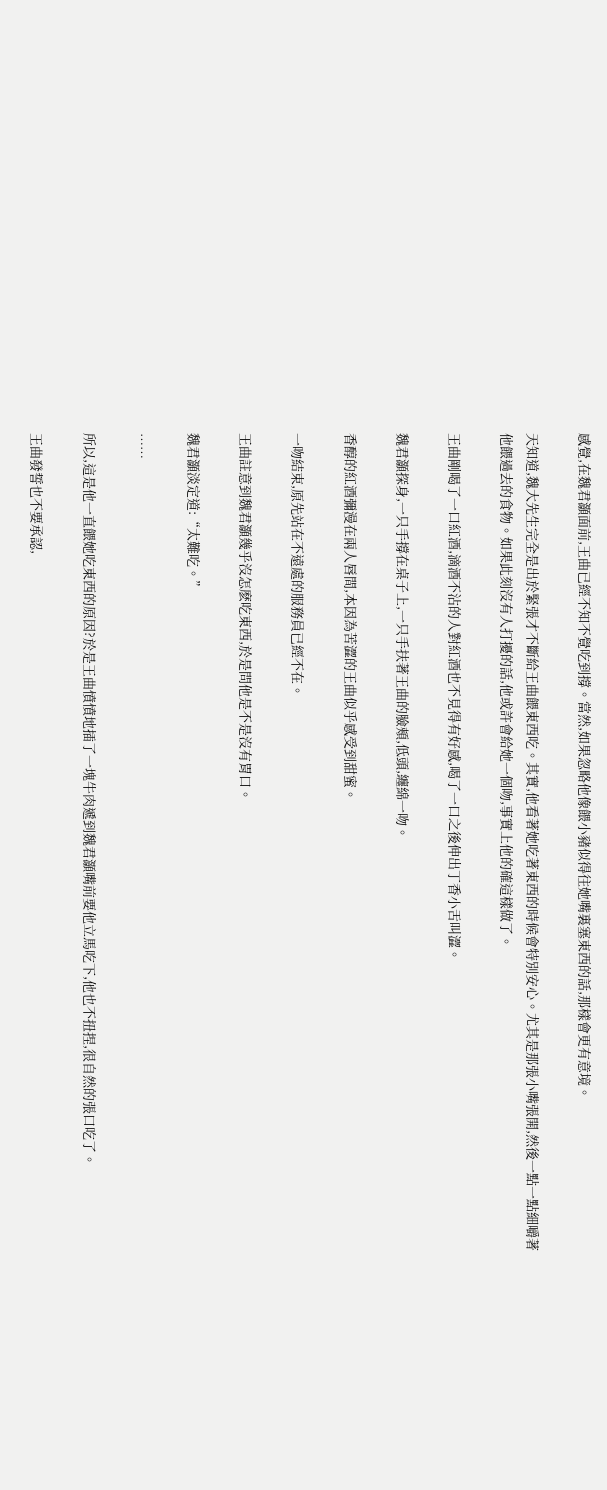感覺,在魏君灝面前,王曲已經不知不覺吃到撐。當然,如果忽略他像餵小豬似得往她嘴裏塞東西的話,那樣會更有意境。

天知道,魏大先生完全是出於緊張才不斷給王曲餵東西吃。其實,他看著她吃著東西的時候會特別安心。尤其是那張小嘴張開,然後一點一點細嚼著他餵過去的食物。如果此刻沒有人打擾的話,他或許會給她一個吻,事實上他的確這樣做了。

王曲剛喝了一口紅酒,滴酒不沾的人對紅酒也不見得有好感,喝了一口之後伸出丁香小舌叫澀。

魏君灝探身,一只手撐在桌子上,一只手扶著王曲的臉頰,低頭,纏綿一吻。

香醇的紅酒彌漫在兩人唇間,本因為苦澀的王曲似乎感受到甜蜜。

一吻結束,原先站在不遠處的服務員已經不在。

王曲註意到魏君灝幾乎沒怎麽吃東西,於是問他是不是沒有胃口。

魏君灝淡定道:“太難吃。”

……

所以,這是他一直餵她吃東西的原因?於是王曲憤憤地插了一塊牛肉遞到魏君灝嘴前要他立馬吃下,他也不扭捏,很自然的張口吃了。

王曲發誓也不要承認,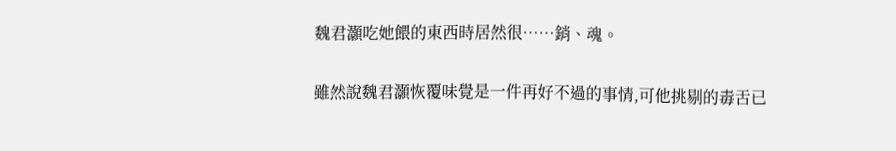魏君灝吃她餵的東西時居然很……銷、魂。

雖然說魏君灝恢覆味覺是一件再好不過的事情,可他挑剔的毒舌已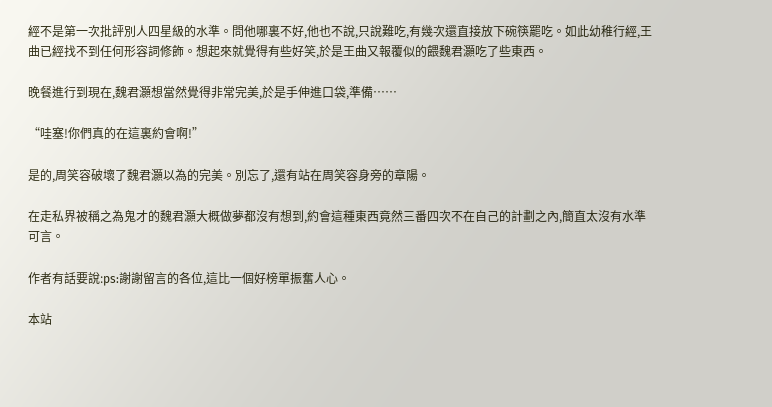經不是第一次批評別人四星級的水準。問他哪裏不好,他也不說,只說難吃,有幾次還直接放下碗筷罷吃。如此幼稚行經,王曲已經找不到任何形容詞修飾。想起來就覺得有些好笑,於是王曲又報覆似的餵魏君灝吃了些東西。

晚餐進行到現在,魏君灝想當然覺得非常完美,於是手伸進口袋,準備……

“哇塞!你們真的在這裏約會啊!”

是的,周笑容破壞了魏君灝以為的完美。別忘了,還有站在周笑容身旁的章陽。

在走私界被稱之為鬼才的魏君灝大概做夢都沒有想到,約會這種東西竟然三番四次不在自己的計劃之內,簡直太沒有水準可言。

作者有話要說:ps:謝謝留言的各位,這比一個好榜單振奮人心。

本站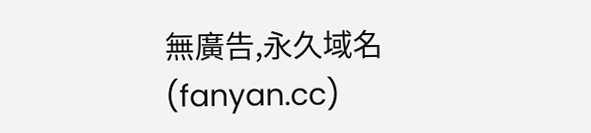無廣告,永久域名(fanyan.cc)